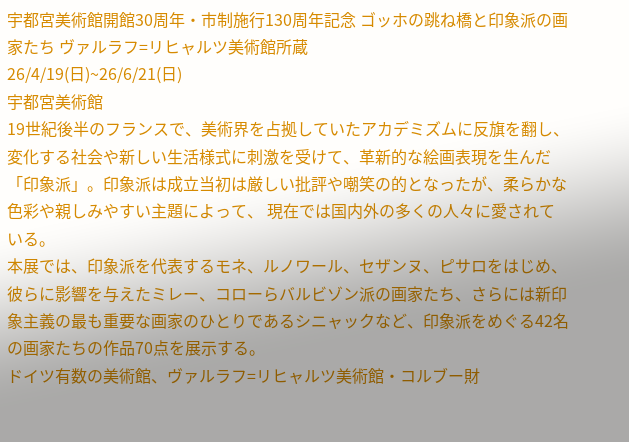宇都宮美術館開館30周年・市制施行130周年記念 ゴッホの跳ね橋と印象派の画家たち ヴァルラフ=リヒャルツ美術館所蔵
26/4/19(日)~26/6/21(日)
宇都宮美術館
19世紀後半のフランスで、美術界を占拠していたアカデミズムに反旗を翻し、変化する社会や新しい生活様式に刺激を受けて、革新的な絵画表現を生んだ「印象派」。印象派は成立当初は厳しい批評や嘲笑の的となったが、柔らかな色彩や親しみやすい主題によって、 現在では国内外の多くの人々に愛されている。
本展では、印象派を代表するモネ、ルノワール、セザンヌ、ピサロをはじめ、彼らに影響を与えたミレー、コローらバルビゾン派の画家たち、さらには新印象主義の最も重要な画家のひとりであるシニャックなど、印象派をめぐる42名の画家たちの作品70点を展示する。
ドイツ有数の美術館、ヴァルラフ=リヒャルツ美術館・コルブー財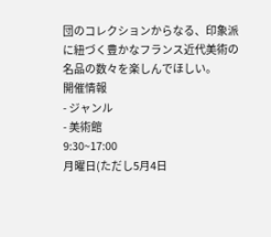団のコレクションからなる、印象派に紐づく豊かなフランス近代美術の名品の数々を楽しんでほしい。
開催情報
- ジャンル
- 美術館
9:30~17:00
月曜日(ただし5月4日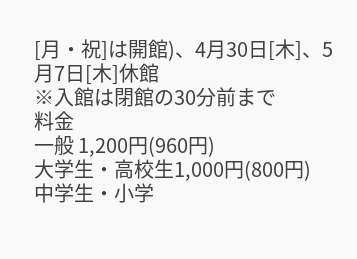[月・祝]は開館)、4月30日[木]、5月7日[木]休館
※入館は閉館の30分前まで
料金
一般 1,200円(960円)
大学生・高校生1,000円(800円)
中学生・小学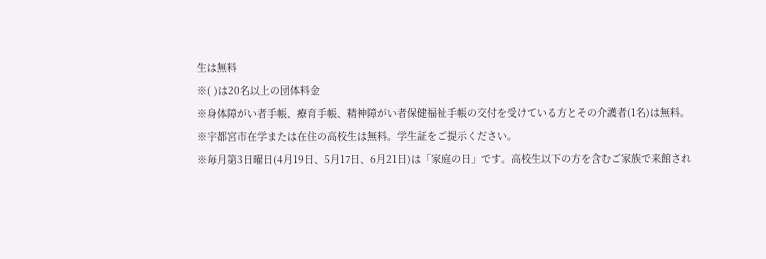生は無料
※( )は20名以上の団体料金
※身体障がい者手帳、療育手帳、精神障がい者保健福祉手帳の交付を受けている方とその介護者(1名)は無料。
※宇都宮市在学または在住の高校生は無料。学生証をご提示ください。
※毎月第3日曜日(4月19日、5月17日、6月21日)は「家庭の日」です。高校生以下の方を含むご家族で来館され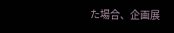た場合、企画展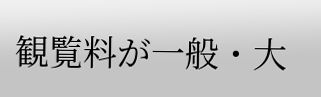観覧料が一般・大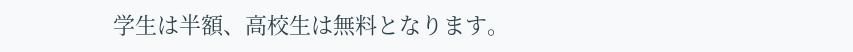学生は半額、高校生は無料となります。